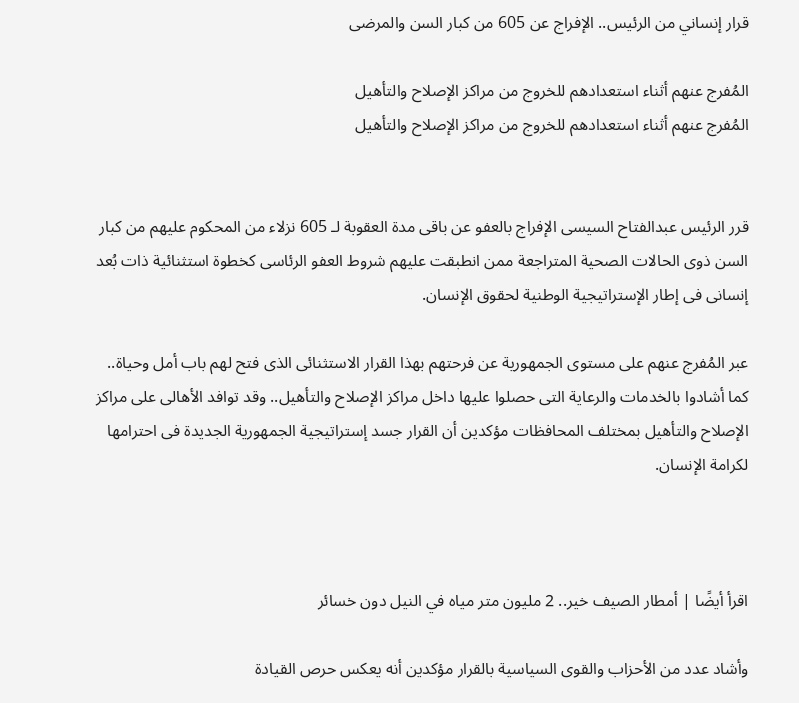قرار إنساني من الرئيس.. الإفراج عن 605 من كبار السن والمرضى

المُفرج عنهم أثناء استعدادهم للخروج من مراكز الإصلاح والتأهيل
المُفرج عنهم أثناء استعدادهم للخروج من مراكز الإصلاح والتأهيل


قرر الرئيس عبدالفتاح السيسى الإفراج بالعفو عن باقى مدة العقوبة لـ 605 نزلاء من المحكوم عليهم من كبار السن ذوى الحالات الصحية المتراجعة ممن انطبقت عليهم شروط العفو الرئاسى كخطوة استثنائية ذات بُعد إنسانى فى إطار الإستراتيجية الوطنية لحقوق الإنسان.

عبر المُفرج عنهم على مستوى الجمهورية عن فرحتهم بهذا القرار الاستثنائى الذى فتح لهم باب أمل وحياة.. كما أشادوا بالخدمات والرعاية التى حصلوا عليها داخل مراكز الإصلاح والتأهيل.. وقد توافد الأهالى على مراكز الإصلاح والتأهيل بمختلف المحافظات مؤكدين أن القرار جسد إستراتيجية الجمهورية الجديدة فى احترامها لكرامة الإنسان.



اقرأ أيضًا | أمطار الصيف خير.. 2 مليون متر مياه في النيل دون خسائر

وأشاد عدد من الأحزاب والقوى السياسية بالقرار مؤكدين أنه يعكس حرص القيادة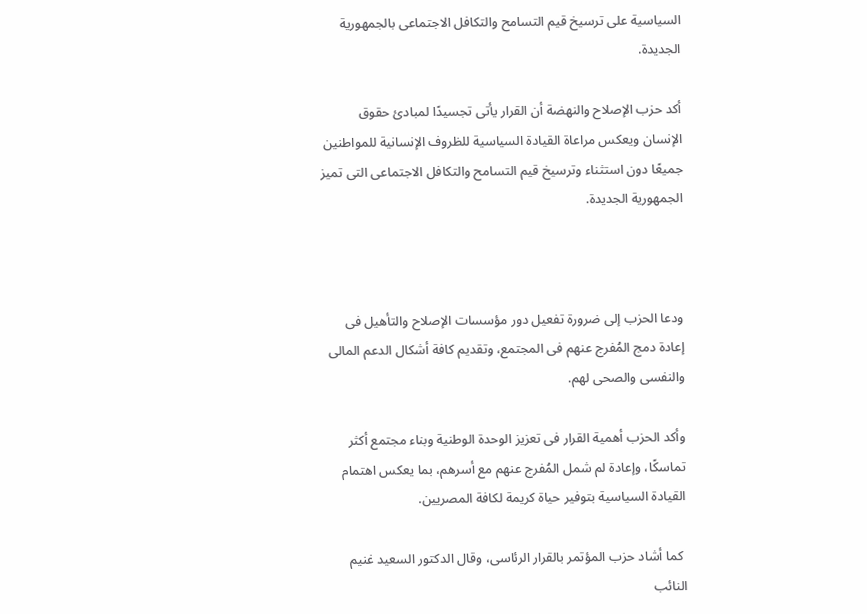السياسية على ترسيخ قيم التسامح والتكافل الاجتماعى بالجمهورية الجديدة.

أكد حزب الإصلاح والنهضة أن القرار يأتى تجسيدًا لمبادئ حقوق الإنسان ويعكس مراعاة القيادة السياسية للظروف الإنسانية للمواطنين جميعًا دون استثناء وترسيخ قيم التسامح والتكافل الاجتماعى التى تميز الجمهورية الجديدة.



ودعا الحزب إلى ضرورة تفعيل دور مؤسسات الإصلاح والتأهيل فى إعادة دمج المُفرج عنهم فى المجتمع، وتقديم كافة أشكال الدعم المالى والنفسى والصحى لهم.

وأكد الحزب أهمية القرار فى تعزيز الوحدة الوطنية وبناء مجتمع أكثر تماسكًا، وإعادة لم شمل المُفرج عنهم مع أسرهم، بما يعكس اهتمام القيادة السياسية بتوفير حياة كريمة لكافة المصريين.

 كما أشاد حزب المؤتمر بالقرار الرئاسى، وقال الدكتور السعيد غنيم النائب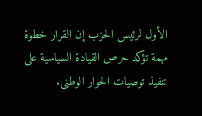الأول لرئيس الحزب إن القرار خطوة مهمة تؤكد حرص القيادة السياسية على تنفيذ توصيات الحوار الوطنى.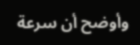وأوضح أن سرعة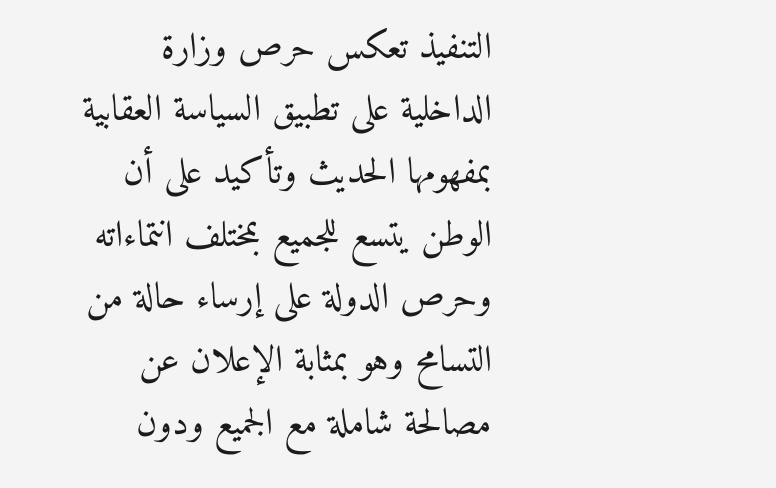التنفيذ تعكس حرص وزارة الداخلية على تطبيق السياسة العقابية بمفهومها الحديث وتأكيد على أن الوطن يتسع للجميع بمختلف انتماءاته وحرص الدولة على إرساء حالة من التسامح وهو بمثابة الإعلان عن مصالحة شاملة مع الجميع ودون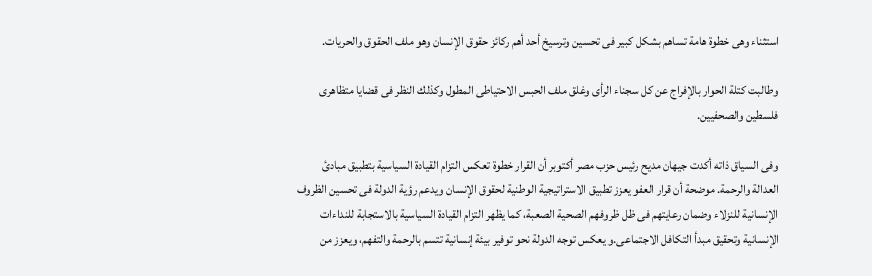استثناء وهى خطوة هامة تساهم بشكل كبير فى تحسين وترسيخ أحد أهم ركائز حقوق الإنسان وهو ملف الحقوق والحريات.

وطالبت كتلة الحوار بالإفراج عن كل سجناء الرأى وغلق ملف الحبس الاحتياطى المطول وكذلك النظر فى قضايا متظاهرى فلسطين والصحفيين.

وفى السياق ذاته أكدت جيهان مديح رئيس حزب مصر أكتوبر أن القرار خطوة تعكس التزام القيادة السياسية بتطبيق مبادئ العدالة والرحمة. موضحة أن قرار العفو يعزز تطبيق الاستراتيجية الوطنية لحقوق الإنسان ويدعم رؤية الدولة فى تحسين الظروف الإنسانية للنزلاء وضمان رعايتهم فى ظل ظروفهم الصحية الصعبة، كما يظهر التزام القيادة السياسية بالاستجابة للنداءات الإنسانية وتحقيق مبدأ التكافل الاجتماعى.و يعكس توجه الدولة نحو توفير بيئة إنسانية تتسم بالرحمة والتفهم، ويعزز من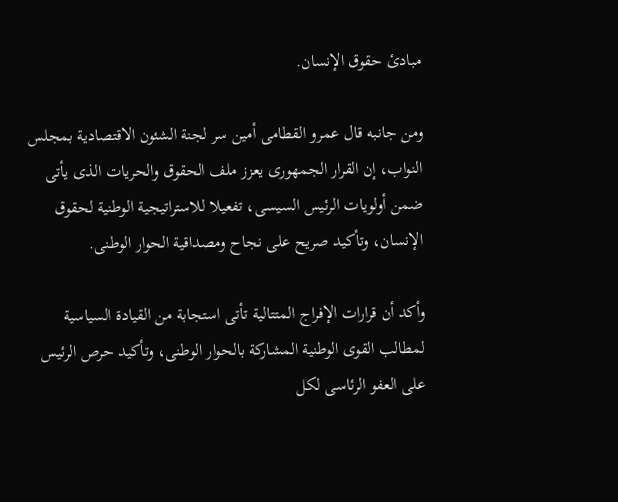مبادئ حقوق الإنسان.

ومن جانبه قال عمرو القطامى أمين سر لجنة الشئون الاقتصادية بمجلس النواب، إن القرار الجمهورى يعزز ملف الحقوق والحريات الذى يأتى ضمن أولويات الرئيس السيسى، تفعيلا للاستراتيجية الوطنية لحقوق الإنسان، وتأكيد صريح على نجاح ومصداقية الحوار الوطنى.

وأكد أن قرارات الإفراج المتتالية تأتى استجابة من القيادة السياسية لمطالب القوى الوطنية المشاركة بالحوار الوطنى، وتأكيد حرص الرئيس على العفو الرئاسى لكل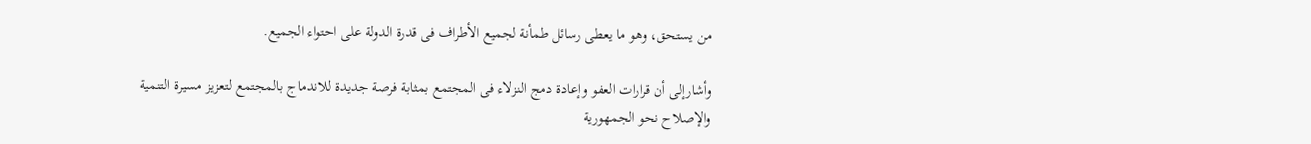من يستحق، وهو ما يعطى رسائل طمأنة لجميع الأطراف فى قدرة الدولة على احتواء الجميع.

وأشارإلى أن قرارات العفو وإعادة دمج النزلاء فى المجتمع بمثابة فرصة جديدة للاندماج بالمجتمع لتعزيز مسيرة التنمية والإصلاح نحو الجمهورية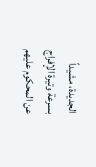الجديدة، مشيداً بسرعة وتيرة الإفراج عن المحكوم عليهم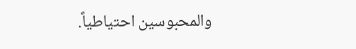والمحبوسين احتياطياً.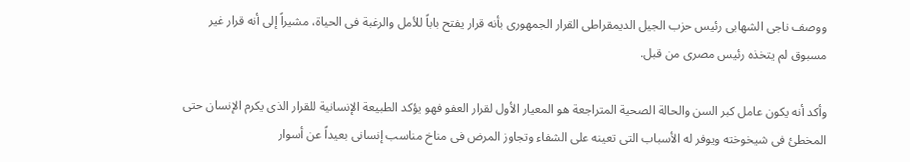ووصف ناجى الشهابى رئيس حزب الجيل الديمقراطى القرار الجمهورى بأنه قرار يفتح باباً للأمل والرغبة فى الحياة، مشيراً إلى أنه قرار غير مسبوق لم يتخذه رئيس مصرى من قبل.

وأكد أنه يكون عامل كبر السن والحالة الصحية المتراجعة هو المعيار الأول لقرار العفو فهو يؤكد الطبيعة الإنسانية للقرار الذى يكرم الإنسان حتى المخطئ فى شيخوخته ويوفر له الأسباب التى تعينه على الشفاء وتجاوز المرض فى مناخ مناسب إنسانى بعيداً عن أسوار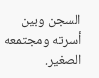السجن وبين أسرته ومجتمعه الصغير.